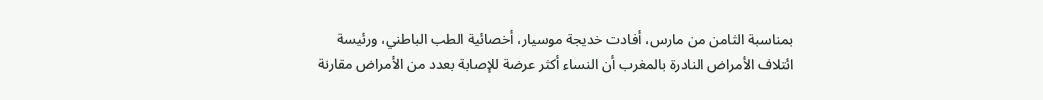بمناسبة الثامن من مارس، أفادت خديجة موسيار، أخصائية الطب الباطني، ورئيسة ائتلاف الأمراض النادرة بالمغرب أن النساء أكثر عرضة للإصابة بعدد من الأمراض مقارنة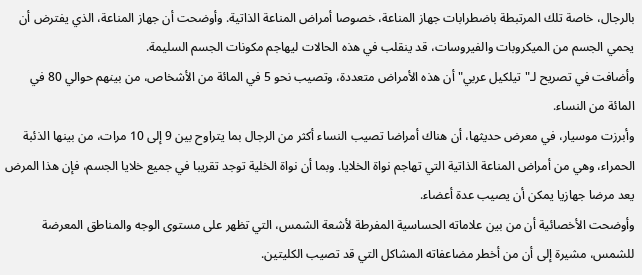بالرجال، خاصة تلك المرتبطة باضطرابات جهاز المناعة، خصوصا أمراض المناعة الذاتية. وأوضحت أن جهاز المناعة، الذي يفترض أن يحمي الجسم من الميكروبات والفيروسات، قد ينقلب في هذه الحالات ليهاجم مكونات الجسم السليمة.
وأضافت في تصريح لـ"تيلكيل عربي" أن هذه الأمراض متعددة، وتصيب نحو 5 في المائة من الأشخاص، من بينهم حوالي 80 في المائة من النساء.
وأبرزت موسيار، في معرض حديثها، أن هناك أمراضا تصيب النساء أكثر من الرجال بما يتراوح بين 9 إلى 10 مرات، من بينها الذئبة الحمراء، وهي من أمراض المناعة الذاتية التي تهاجم نواة الخلايا. وبما أن نواة الخلية توجد تقريبا في جميع خلايا الجسم، فإن هذا المرض يعد مرضا جهازيا يمكن أن يصيب عدة أعضاء.
وأوضحت الأخصائية أن من بين علاماته الحساسية المفرطة لأشعة الشمس، التي تظهر على مستوى الوجه والمناطق المعرضة للشمس، مشيرة إلى أن من أخطر مضاعفاته المشاكل التي قد تصيب الكليتين.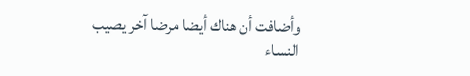وأضافت أن هناك أيضا مرضا آخر يصيب النساء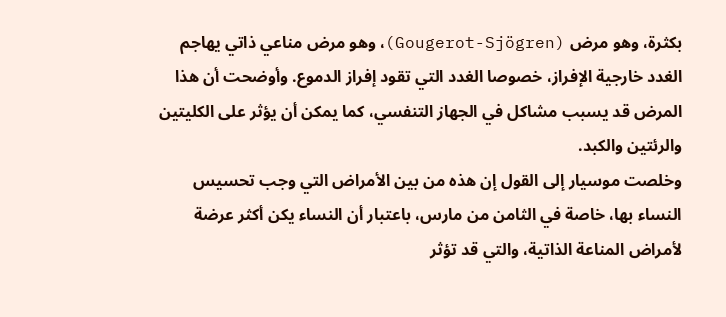بكثرة، وهو مرض (Gougerot-Sjögren)، وهو مرض مناعي ذاتي يهاجم الغدد خارجية الإفراز، خصوصا الغدد التي تقود إفراز الدموع. وأوضحت أن هذا المرض قد يسبب مشاكل في الجهاز التنفسي، كما يمكن أن يؤثر على الكليتين والرئتين والكبد.
وخلصت موسيار إلى القول إن هذه من بين الأمراض التي وجب تحسيس النساء بها، خاصة في الثامن من مارس، باعتبار أن النساء يكن أكثر عرضة لأمراض المناعة الذاتية، والتي قد تؤثر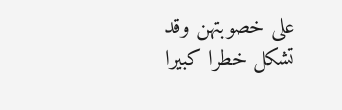على خصوبتهن وقد تشكل خطرا كبيرا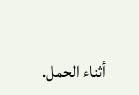أثناء الحمل.